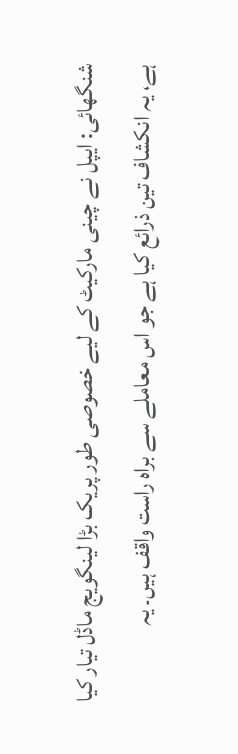شنگھائی: ایپل نے چینی مارکیٹ کے لیے خصوصی طور پریک بڑا لینگویج ماڈل تیار کیا ہے، یہ انکشاف تین ذرائع کیا ہے جو اس معاملے سے براہ راست واقف ہیں۔ یہ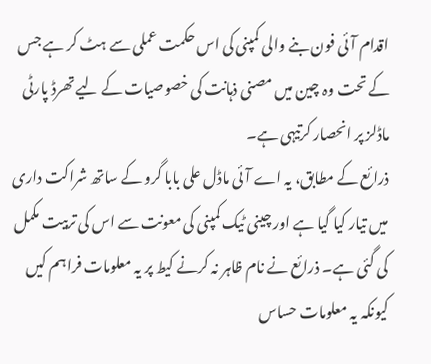اقدام آئی فون بنے والی کمپنی کی اس حکمت عملی سے ہٹ کر ہے جس کے تحت وہ چین میں مصنی ذہانت کی خصوصیات کے لیے تھرڈ پارٹی ماڈلز پر انحصار کرتیہی ہے۔
ذرائع کے مطابق، یہ اے آئی ماڈل علی بابا گرو کے ساتھ شراکت داری میں تیار کیا گیا ہے اور چینی ٹیک کمپنی کی معونت سے اس کی تربیت مکمل کی گئی ہے۔ ذرائع نے نام ظاہر نہ کرنے کیط پر یہ معلومات فراہم کیں کیونکہ یہ معلومات حساس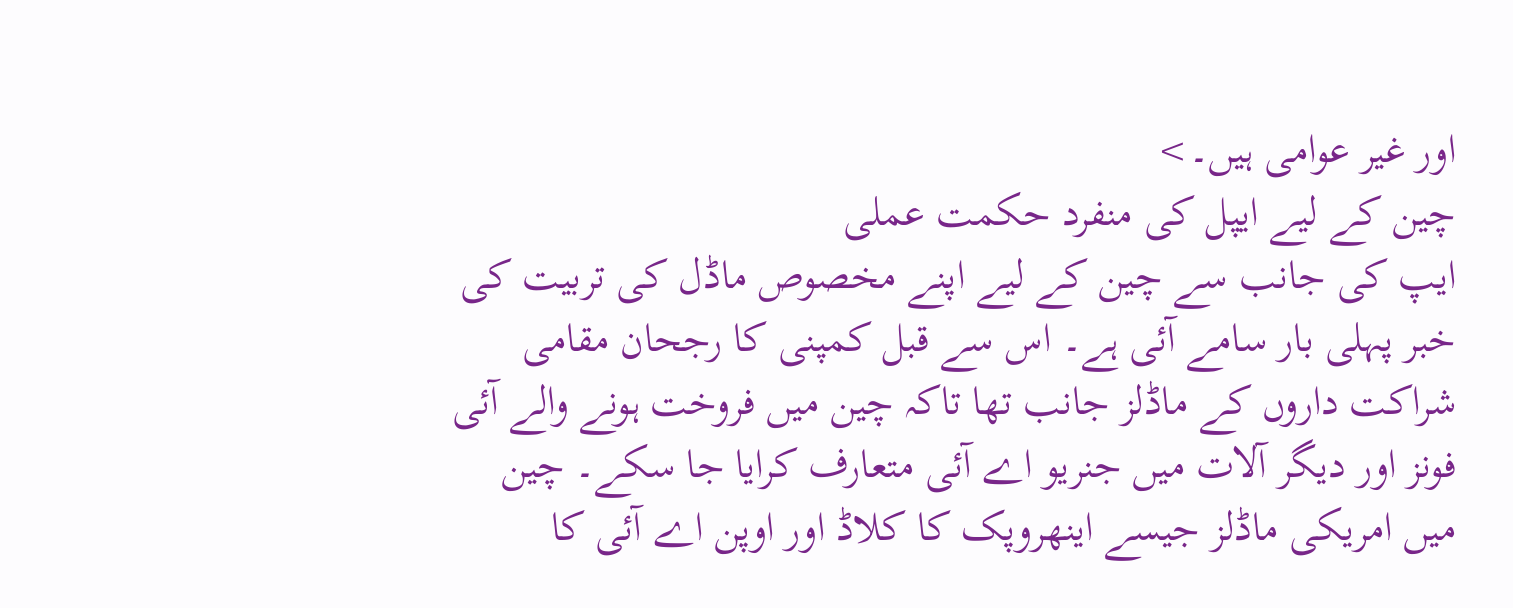اور غیر عوامی ہیں۔>
چین کے لیے ایپل کی منفرد حکمت عملی
ایپ کی جانب سے چین کے لیے اپنے مخصوص ماڈل کی تربیت کی خبر پہلی بار سامے آئی ہے۔ اس سے قبل کمپنی کا رجحان مقامی شراکت داروں کے ماڈلز جانب تھا تاکہ چین میں فروخت ہونے والے آئی فونز اور دیگر آلات میں جنریو اے آئی متعارف کرایا جا سکے۔ چین میں امریکی ماڈلز جیسے اینھروپک کا کلاڈ اور اوپن اے آئی کا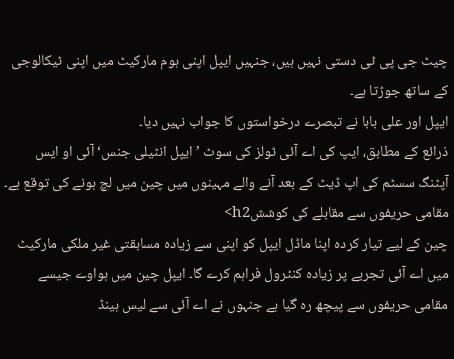چیٹ جی پی ٹی دستی نہیں ہیں، جنہیں ایپل اپنی ہوم مارکیٹ میں اپنی ٹیکالوجی کے ساتھ جوڑتا ہے۔
ایپل اور علی بابا نے تبصرے درخواستوں کا جواب نہیں دیا۔
ذرائع کے مطابق، ایپ کی اے آئی ٹولز کی سوٹ ’ایپل انٹیلی جنس‘ آئی او ایس آپٹنگ سسٹم کی اپ ڈیٹ کے بعد آنے والے مہینوں میں چین میں لچ ہونے کی توقع ہے۔
مقامی حریفوں سے مقابلے کی کوششh2>
چین کے لیے تیار کردہ اپنا ماڈل ایپل کو اپنی سے زیادہ مسابقتی غیر ملکی مارکیٹ میں اے آئی تجربے پر زیادہ کنٹرول فراہم کرے گا۔ ایپل چین میں ہواوے جیسے مقامی حریفوں سے پیچھ رہ گیا ہے جنہوں نے اے آئی سے لیس ہینڈ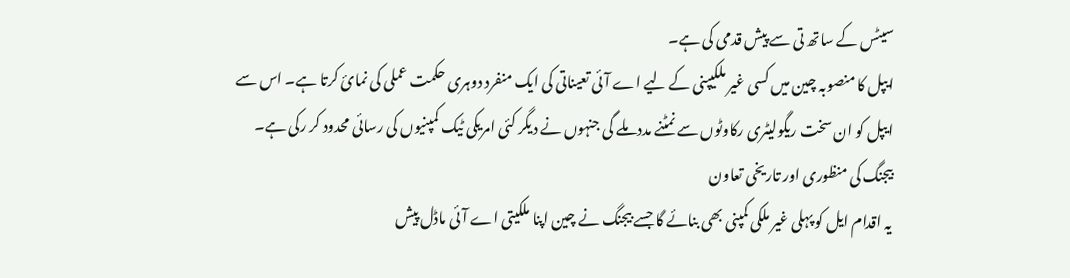سیٹس کے ساتھ تی سے پیش قدمی کی ہے۔
ایپل کا منصوبہ چین میں کسی غیر ملکیپنی کے لیے اے آئی تعیناتی کی ایک منفرد دوہری حکمت عملی کی نمائ کرتا ہے۔ اس سے ایپل کو ان سخت ریگولیٹری رکاوٹوں سے نمٹنے مدد ملے گی جنہوں نے دیگر کئی امریکی ٹیک کمپنیوں کی رسائی محدود کر رکی ہے۔
بیجنگ کی منظوری اور تاریخی تعاون
یہ اقدام ایل کو پہلی غیر ملکی کمپنی بھی بنائے گا جسے بیجنگ نے چین اپنا ملکیتی اے آئی ماڈل پیش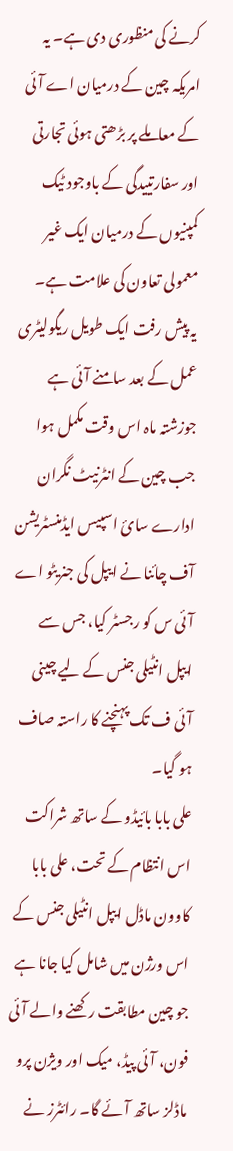کرنے کی منظوری دی ہے۔ یہ امریکہ چین کے درمیان اے آئی کے معاملے پر بڑھتی ہوئی تجارتی اور سفارتییدگی کے باوجود ٹیک کمپنیوں کے درمیان ایک غیر معمولی تعاون کی علامت ہے۔
یہ پیش رفت ایک طویل ریگولیٹری عمل کے بعد سامنے آئی ہے جوزشتہ ماہ اس وقت مکمل ہوا جب چین کے انٹرنیٹ نگران ادارے سائ اسپیس ایڈمنسٹریشن آف چائنا نے ایپل کی جنریٹو اے آئی س کو رجسٹر کیا، جس سے ایپل انٹیلی جنس کے لیے چینی آئی ف تک پہنچنے کا راستہ صاف ہو گیا۔
علی بابا بائیڈو کے ساتھ شراکت
اس انتظام کے تحت، علی بابا کاوون ماڈل ایپل انٹیلی جنس کے اس ورژن میں شامل کیا جانا ہے جو چین مطابقت رکھنے والے آئی فون، آئی پیڈ، میک اور ویژن پرو ماڈلز ساتھ آئے گا۔ رائٹرز نے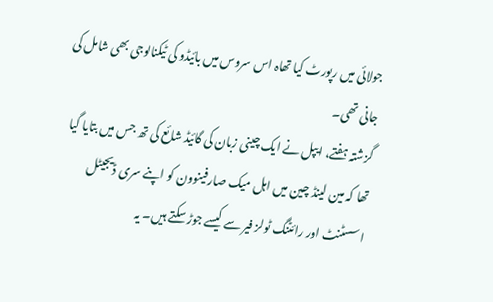جولائی میں رپورٹ کیا تھاہ اس سروس میں بائیڈو کی ٹیکنالوجی بھی شامل کی جانی تھی۔
گزشتہ ہفتے، ایپل نے ایک چینی زبان کی گائیڈ شائع کی تھ جس میں بتایا گیا تھا کہ مین لینڈ چین میں اہل میک صارفینوون کو اپنے سری ڈیجیٹل اسسٹنٹ اور رائٹنگ ٹولز فیر سے کیسے جوڑ سکتے ہیں۔ یہ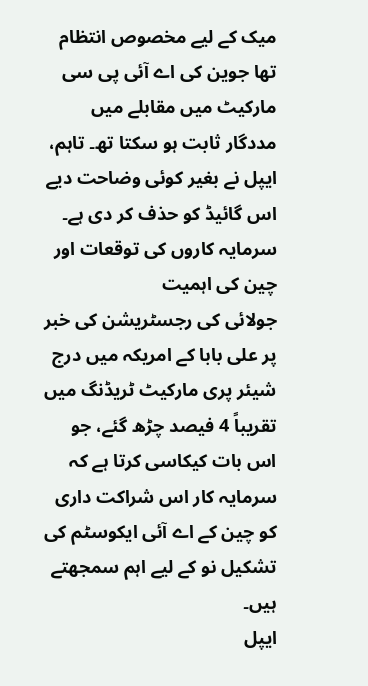میک کے لیے مخصوص انتظام تھا جوین کی اے آئی پی سی مارکیٹ میں مقابلے میں مددگار ثابت ہو سکتا تھ۔ تاہم، ایپل نے بغیر کوئی وضاحت دیے اس گائیڈ کو حذف کر دی ہے۔
سرمایہ کاروں کی توقعات اور چین کی اہمیت
جولائی کی رجسٹریشن کی خبر پر علی بابا کے امریکہ میں درج شیئر پری مارکیٹ ٹریڈنگ میں تقریباً 4 فیصد چڑھ گئے، جو اس بات کیکاسی کرتا ہے کہ سرمایہ کار اس شراکت داری کو چین کے اے آئی ایکوسٹم کی تشکیل نو کے لیے اہم سمجھتے ہیں۔
ایپل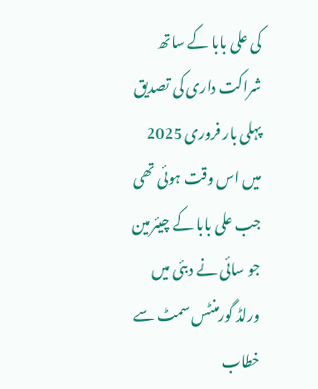کی علی بابا کے ساتھ شراکت داری کی تصدیق پہلی بار فروری 2025 میں اس وقت ہوئی تھی جب علی بابا کے چیئرمین جو سائی نے دبئی میں ورلڈ گورمنٹس سمٹ سے خطاب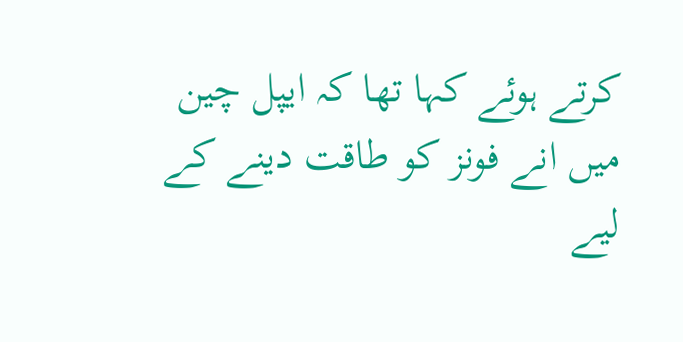کرتے ہوئے کہا تھا کہ ایپل چین میں انے فونز کو طاقت دینے کے لیے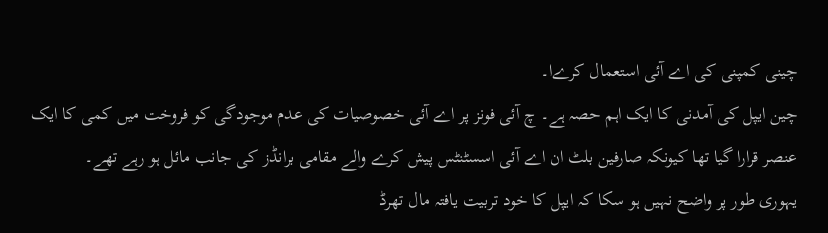چینی کمپنی کی اے آئی استعمال کرےا۔
چین ایپل کی آمدنی کا ایک اہم حصہ ہے۔ چ آئی فونز پر اے آئی خصوصیات کی عدم موجودگی کو فروخت میں کمی کا ایک عنصر قرارا گیا تھا کیونکہ صارفین بلٹ ان اے آئی اسسٹنٹس پیش کرے والے مقامی برانڈز کی جانب مائل ہو رہے تھے۔
یہوری طور پر واضح نہیں ہو سکا کہ ایپل کا خود تربیت یافتہ مال تھرڈ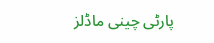پارٹی چینی ماڈلز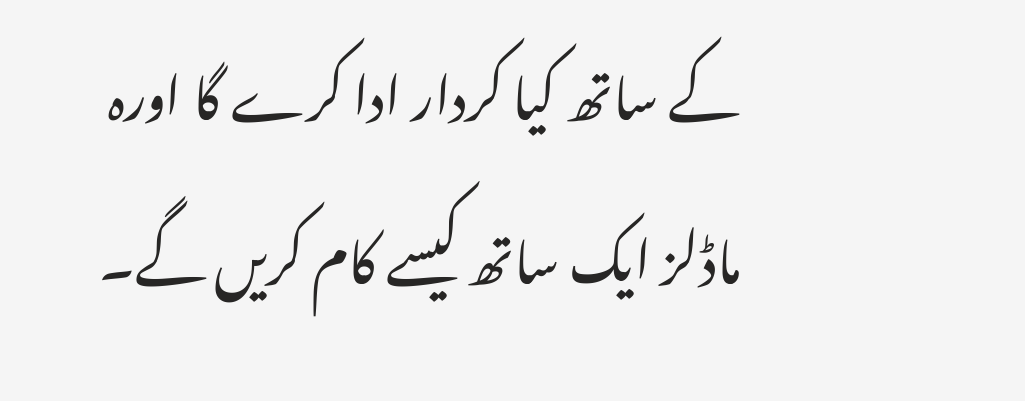کے ساتھ کیا کردار ادا کرے گا اورہ ماڈلز ایک ساتھ کیسے کام کریں گے۔